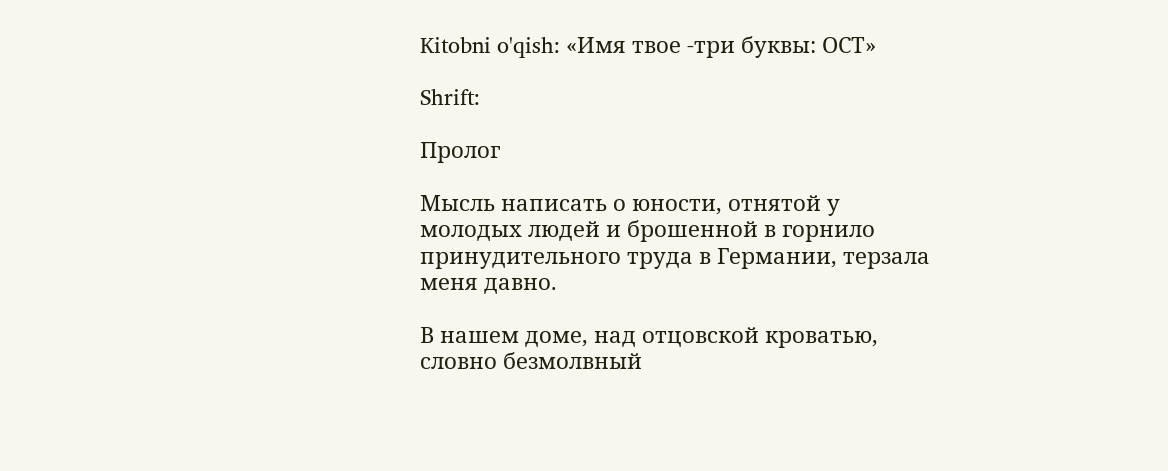Kitobni o'qish: «Имя твое -три буквы: ОСТ»

Shrift:

Пролог

Мысль написать о юности, отнятой у молодых людей и брошенной в горнило принудительного труда в Германии, терзала меня давно.

В нашем доме, над отцовской кроватью, словно безмолвный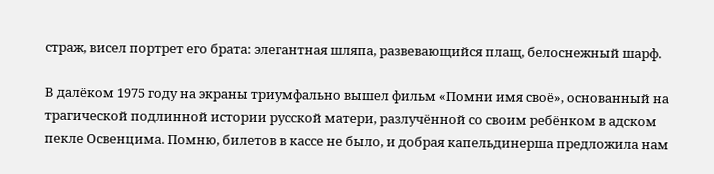страж, висел портрет его брата: элегантная шляпа, развевающийся плащ, белоснежный шарф.

В далёком 1975 году на экраны триумфально вышел фильм «Помни имя своё», основанный на трагической подлинной истории русской матери, разлучённой со своим ребёнком в адском пекле Освенцима. Помню, билетов в кассе не было, и добрая капельдинерша предложила нам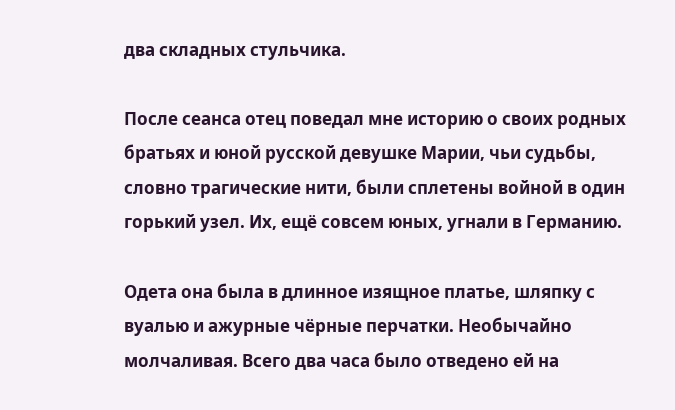два складных стульчика.

После сеанса отец поведал мне историю о своих родных братьях и юной русской девушке Марии, чьи судьбы, словно трагические нити, были сплетены войной в один горький узел. Их, ещё совсем юных, угнали в Германию.

Одета она была в длинное изящное платье, шляпку с вуалью и ажурные чёрные перчатки. Необычайно молчаливая. Всего два часа было отведено ей на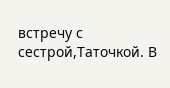встречу с сестрой,Таточкой. В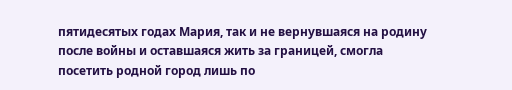пятидесятых годах Мария, так и не вернувшаяся на родину после войны и оставшаяся жить за границей, смогла посетить родной город лишь по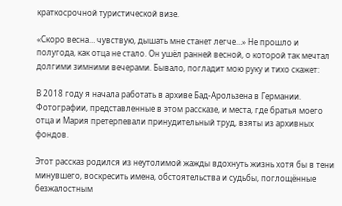краткосрочной туристической визе.

«Скоро весна… чувствую, дышать мне станет легче…» Не прошло и полугода, как отца не стало. Он ушёл ранней весной, о которой так мечтал долгими зимними вечерами. Бывало, погладит мою руку и тихо скажет:

В 2018 году я начала работать в архиве Бад-Арользена в Германии. Фотографии, представленные в этом рассказе, и места, где братья моего отца и Мария претерпевали принудительный труд, взяты из архивных фондов.

Этот рассказ родился из неутолимой жажды вдохнуть жизнь хотя бы в тени минувшего, воскресить имена, обстоятельства и судьбы, поглощённые безжалостным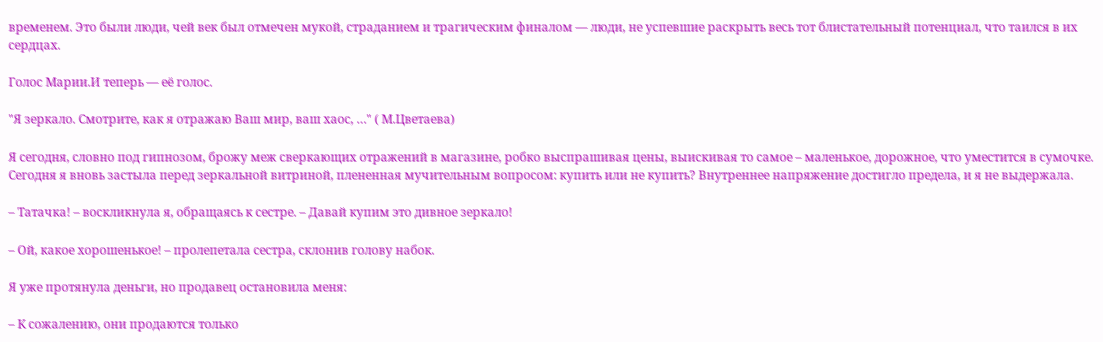временем. Это были люди, чей век был отмечен мукой, страданием и трагическим финалом — люди, не успевшие раскрыть весь тот блистательный потенциал, что таился в их сердцах.

Голос Марии.И теперь — её голос.

"Я зеркало. Смотрите, как я отражаю Ваш мир, ваш хаос, …" ( М.Цветаева)

Я сегодня, словно под гипнозом, брожу меж сверкающих отражений в магазине, робко выспрашивая цены, выискивая то самое – маленькое, дорожное, что уместится в сумочке. Сегодня я вновь застыла перед зеркальной витриной, плененная мучительным вопросом: купить или не купить? Внутреннее напряжение достигло предела, и я не выдержала.

– Татачка! – воскликнула я, обращаясь к сестре. – Давай купим это дивное зеркало!

– Ой, какое хорошенькое! – пролепетала сестра, склонив голову набок.

Я уже протянула деньги, но продавец остановила меня:

– К сожалению, они продаются только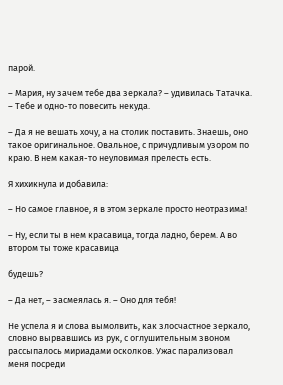парой.

– Мария, ну зачем тебе два зеркала? – удивилась Татачка. – Тебе и одно-то повесить некуда.

– Да я не вешать хочу, а на столик поставить. Знаешь, оно такое оригинальное. Овальное, с причудливым узором по краю. В нем какая-то неуловимая прелесть есть.

Я хихикнула и добавила:

– Но самое главное, я в этом зеркале просто неотразима!

– Ну, если ты в нем красавица, тогда ладно, берем. А во втором ты тоже красавица

будешь?

– Да нет, – засмеялась я. – Оно для тебя!

Не успела я и слова вымолвить, как злосчастное зеркало, словно вырвавшись из рук, с оглушительным звоном рассыпалось мириадами осколков. Ужас парализовал меня посреди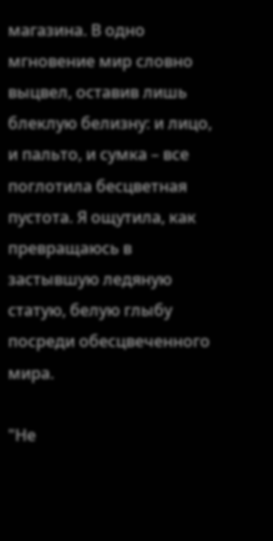магазина. В одно мгновение мир словно выцвел, оставив лишь блеклую белизну: и лицо, и пальто, и сумка – все поглотила бесцветная пустота. Я ощутила, как превращаюсь в застывшую ледяную статую, белую глыбу посреди обесцвеченного мира.

"Не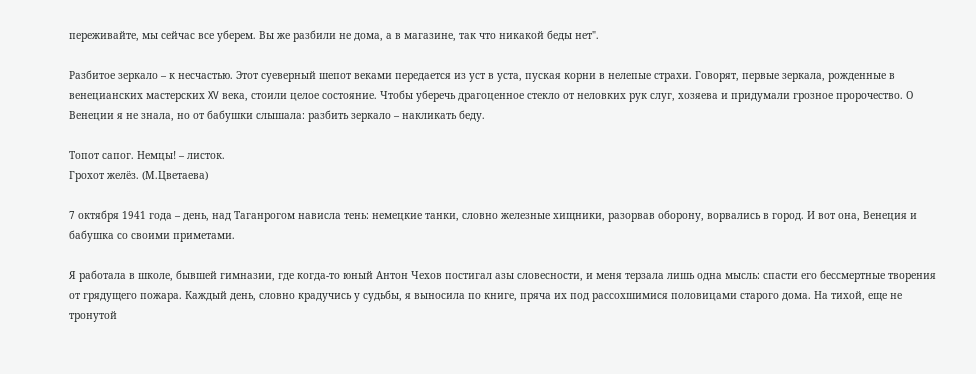переживайте, мы сейчас все уберем. Вы же разбили не дома, а в магазине, так что никакой беды нет".

Разбитое зеркало – к несчастью. Этот суеверный шепот веками передается из уст в уста, пуская корни в нелепые страхи. Говорят, первые зеркала, рожденные в венецианских мастерских XV века, стоили целое состояние. Чтобы уберечь драгоценное стекло от неловких рук слуг, хозяева и придумали грозное пророчество. О Венеции я не знала, но от бабушки слышала: разбить зеркало – накликать беду.

Топот сапог. Немцы! – листок.
Грохот желёз. (М.Цветаева)

7 октября 1941 года – день, над Таганрогом нависла тень: немецкие танки, словно железные хищники, разорвав оборону, ворвались в город. И вот она, Венеция и бабушка со своими приметами.

Я работала в школе, бывшей гимназии, где когда-то юный Антон Чехов постигал азы словесности, и меня терзала лишь одна мысль: спасти его бессмертные творения от грядущего пожара. Каждый день, словно крадучись у судьбы, я выносила по книге, пряча их под рассохшимися половицами старого дома. На тихой, еще не тронутой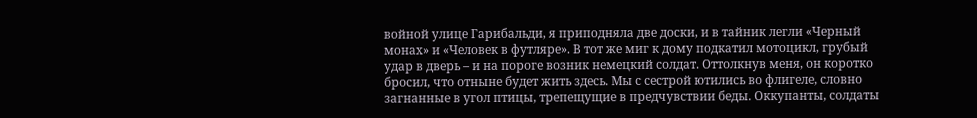войной улице Гарибальди, я приподняла две доски, и в тайник легли «Черный монах» и «Человек в футляре». В тот же миг к дому подкатил мотоцикл, грубый удар в дверь – и на пороге возник немецкий солдат. Оттолкнув меня, он коротко бросил, что отныне будет жить здесь. Мы с сестрой ютились во флигеле, словно загнанные в угол птицы, трепещущие в предчувствии беды. Оккупанты, солдаты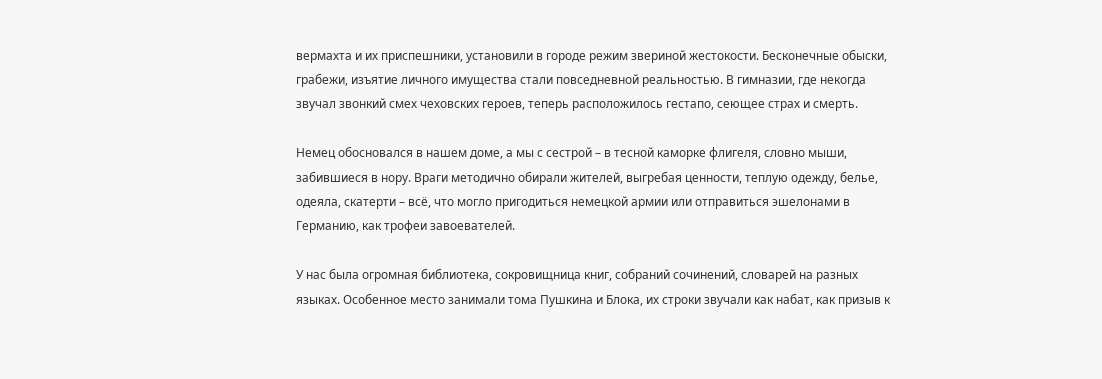вермахта и их приспешники, установили в городе режим звериной жестокости. Бесконечные обыски, грабежи, изъятие личного имущества стали повседневной реальностью. В гимназии, где некогда звучал звонкий смех чеховских героев, теперь расположилось гестапо, сеющее страх и смерть.

Немец обосновался в нашем доме, а мы с сестрой – в тесной каморке флигеля, словно мыши, забившиеся в нору. Враги методично обирали жителей, выгребая ценности, теплую одежду, белье, одеяла, скатерти – всё, что могло пригодиться немецкой армии или отправиться эшелонами в Германию, как трофеи завоевателей.

У нас была огромная библиотека, сокровищница книг, собраний сочинений, словарей на разных языках. Особенное место занимали тома Пушкина и Блока, их строки звучали как набат, как призыв к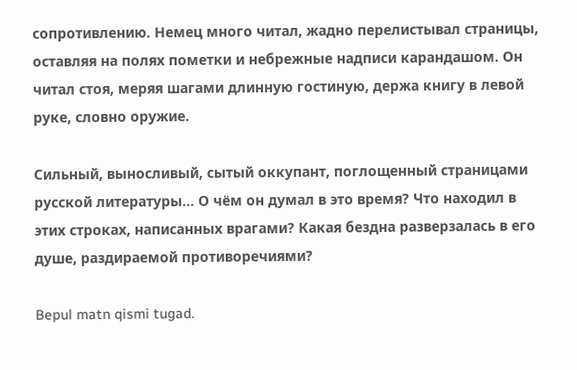сопротивлению. Немец много читал, жадно перелистывал страницы, оставляя на полях пометки и небрежные надписи карандашом. Он читал стоя, меряя шагами длинную гостиную, держа книгу в левой руке, словно оружие.

Сильный, выносливый, сытый оккупант, поглощенный страницами русской литературы… О чём он думал в это время? Что находил в этих строках, написанных врагами? Какая бездна разверзалась в его душе, раздираемой противоречиями?

Bepul matn qismi tugad.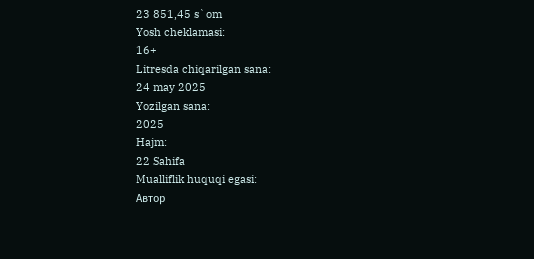23 851,45 s`om
Yosh cheklamasi:
16+
Litresda chiqarilgan sana:
24 may 2025
Yozilgan sana:
2025
Hajm:
22 Sahifa
Mualliflik huquqi egasi:
Автор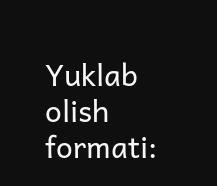Yuklab olish formati: